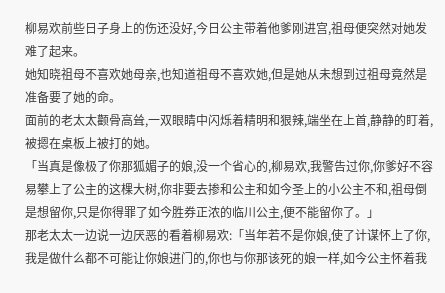柳易欢前些日子身上的伤还没好,今日公主带着他爹刚进宫,祖母便突然对她发难了起来。
她知晓祖母不喜欢她母亲,也知道祖母不喜欢她,但是她从未想到过祖母竟然是准备要了她的命。
面前的老太太颧骨高耸,一双眼睛中闪烁着精明和狠辣,端坐在上首,静静的盯着,被摁在桌板上被打的她。
「当真是像极了你那狐媚子的娘,没一个省心的,柳易欢,我警告过你,你爹好不容易攀上了公主的这棵大树,你非要去掺和公主和如今圣上的小公主不和,祖母倒是想留你,只是你得罪了如今胜券正浓的临川公主,便不能留你了。」
那老太太一边说一边厌恶的看着柳易欢:「当年若不是你娘,使了计谋怀上了你,我是做什么都不可能让你娘进门的,你也与你那该死的娘一样,如今公主怀着我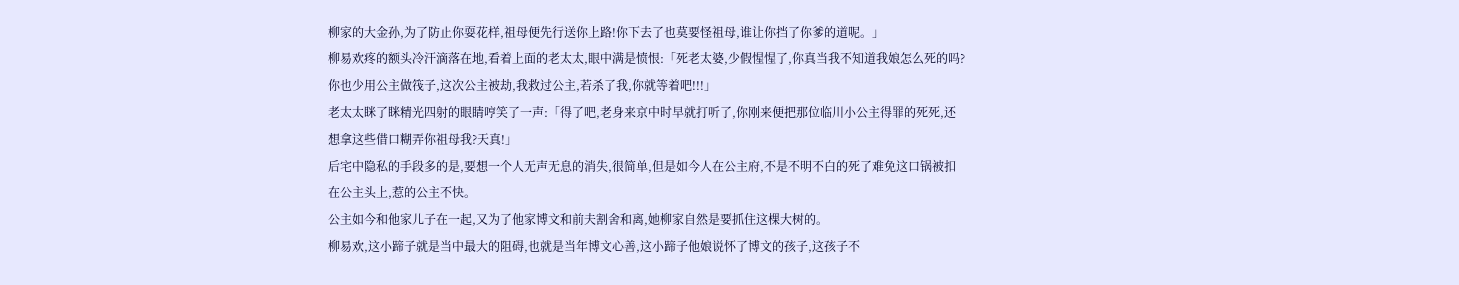柳家的大金孙,为了防止你耍花样,祖母便先行送你上路!你下去了也莫要怪祖母,谁让你挡了你爹的道呢。」
柳易欢疼的额头冷汗滴落在地,看着上面的老太太,眼中满是愤恨:「死老太婆,少假惺惺了,你真当我不知道我娘怎么死的吗?你也少用公主做筏子,这次公主被劫,我救过公主,若杀了我,你就等着吧!!!」
老太太眯了眯精光四射的眼睛哼笑了一声:「得了吧,老身来京中时早就打听了,你刚来便把那位临川小公主得罪的死死,还想拿这些借口糊弄你祖母我?天真!」
后宅中隐私的手段多的是,要想一个人无声无息的消失,很简单,但是如今人在公主府,不是不明不白的死了难免这口锅被扣在公主头上,惹的公主不快。
公主如今和他家儿子在一起,又为了他家博文和前夫割舍和离,她柳家自然是要抓住这棵大树的。
柳易欢,这小蹄子就是当中最大的阻碍,也就是当年博文心善,这小蹄子他娘说怀了博文的孩子,这孩子不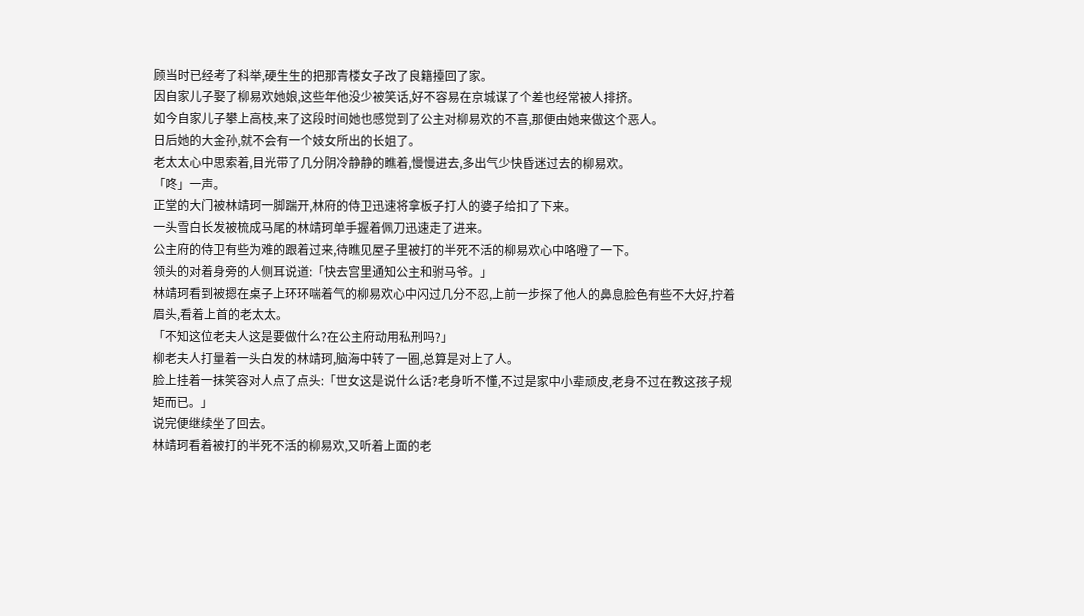顾当时已经考了科举,硬生生的把那青楼女子改了良籍擡回了家。
因自家儿子娶了柳易欢她娘,这些年他没少被笑话,好不容易在京城谋了个差也经常被人排挤。
如今自家儿子攀上高枝,来了这段时间她也感觉到了公主对柳易欢的不喜,那便由她来做这个恶人。
日后她的大金孙,就不会有一个妓女所出的长姐了。
老太太心中思索着,目光带了几分阴冷静静的瞧着,慢慢进去,多出气少快昏迷过去的柳易欢。
「咚」一声。
正堂的大门被林靖珂一脚踹开,林府的侍卫迅速将拿板子打人的婆子给扣了下来。
一头雪白长发被梳成马尾的林靖珂单手握着佩刀迅速走了进来。
公主府的侍卫有些为难的跟着过来,待瞧见屋子里被打的半死不活的柳易欢心中咯噔了一下。
领头的对着身旁的人侧耳说道:「快去宫里通知公主和驸马爷。」
林靖珂看到被摁在桌子上环环喘着气的柳易欢心中闪过几分不忍,上前一步探了他人的鼻息脸色有些不大好,拧着眉头,看着上首的老太太。
「不知这位老夫人这是要做什么?在公主府动用私刑吗?」
柳老夫人打量着一头白发的林靖珂,脑海中转了一圈,总算是对上了人。
脸上挂着一抹笑容对人点了点头:「世女这是说什么话?老身听不懂,不过是家中小辈顽皮,老身不过在教这孩子规矩而已。」
说完便继续坐了回去。
林靖珂看着被打的半死不活的柳易欢,又听着上面的老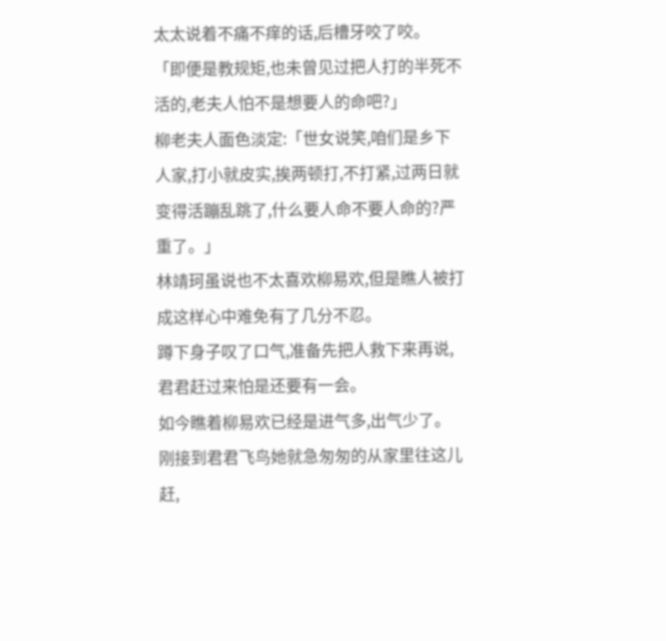太太说着不痛不痒的话,后槽牙咬了咬。
「即便是教规矩,也未曾见过把人打的半死不活的,老夫人怕不是想要人的命吧?」
柳老夫人面色淡定:「世女说笑,咱们是乡下人家,打小就皮实,挨两顿打,不打紧,过两日就变得活蹦乱跳了,什么要人命不要人命的?严重了。」
林靖珂虽说也不太喜欢柳易欢,但是瞧人被打成这样心中难免有了几分不忍。
蹲下身子叹了口气,准备先把人救下来再说,君君赶过来怕是还要有一会。
如今瞧着柳易欢已经是进气多,出气少了。
刚接到君君飞鸟她就急匆匆的从家里往这儿赶,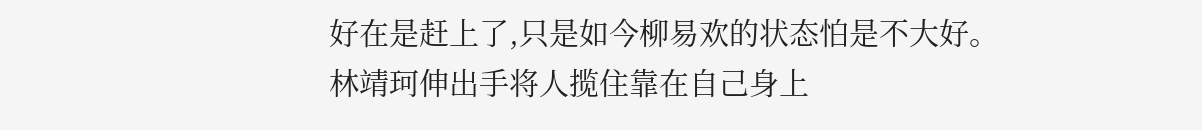好在是赶上了,只是如今柳易欢的状态怕是不大好。
林靖珂伸出手将人揽住靠在自己身上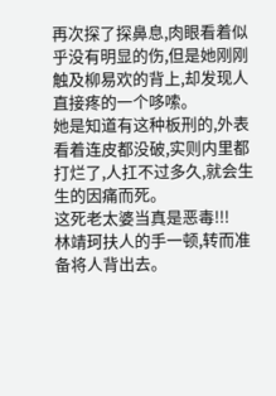再次探了探鼻息,肉眼看着似乎没有明显的伤,但是她刚刚触及柳易欢的背上,却发现人直接疼的一个哆嗦。
她是知道有这种板刑的,外表看着连皮都没破,实则内里都打烂了,人扛不过多久,就会生生的因痛而死。
这死老太婆当真是恶毒!!!
林靖珂扶人的手一顿,转而准备将人背出去。